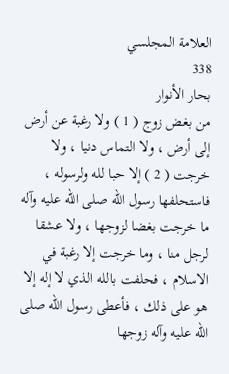العلامة المجلسي
338
بحار الأنوار
من بغض زوج ( 1 ) ولا رغبة عن أرض إلى أرض ، ولا التماس دنيا ، ولا خرجت ( 2 ) إلا حبا لله ولرسوله ، فاستحلفها رسول الله صلى الله عليه وآله ما خرجت بغضا لزوجها ، ولا عشقا لرجل منا ، وما خرجت إلا رغبة في الاسلام ، فحلفت بالله الذي لا إله إلا هو على ذلك ، فأعطى رسول الله صلى الله عليه وآله زوجها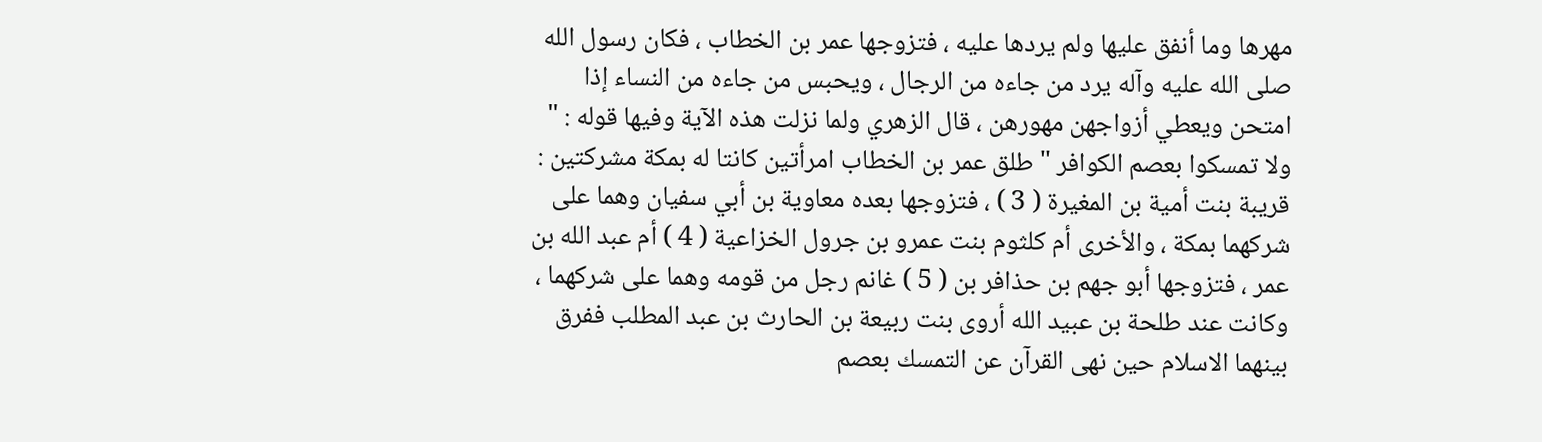مهرها وما أنفق عليها ولم يردها عليه ، فتزوجها عمر بن الخطاب ، فكان رسول الله صلى الله عليه وآله يرد من جاءه من الرجال ، ويحبس من جاءه من النساء إذا امتحن ويعطي أزواجهن مهورهن ، قال الزهري ولما نزلت هذه الآية وفيها قوله : " ولا تمسكوا بعصم الكوافر " طلق عمر بن الخطاب امرأتين كانتا له بمكة مشركتين : قريبة بنت أمية بن المغيرة ( 3 ) ، فتزوجها بعده معاوية بن أبي سفيان وهما على شركهما بمكة ، والأخرى أم كلثوم بنت عمرو بن جرول الخزاعية ( 4 ) أم عبد الله بن عمر ، فتزوجها أبو جهم بن حذافر بن ( 5 ) غانم رجل من قومه وهما على شركهما ، وكانت عند طلحة بن عبيد الله أروى بنت ربيعة بن الحارث بن عبد المطلب ففرق بينهما الاسلام حين نهى القرآن عن التمسك بعصم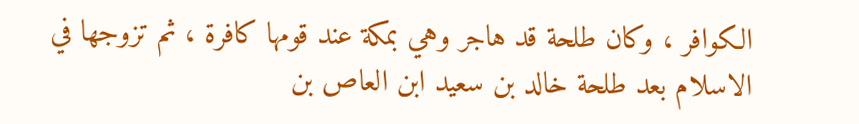الكوافر ، وكان طلحة قد هاجر وهي بمكة عند قومها كافرة ، ثم تزوجها في الاسلام بعد طلحة خالد بن سعيد ابن العاص بن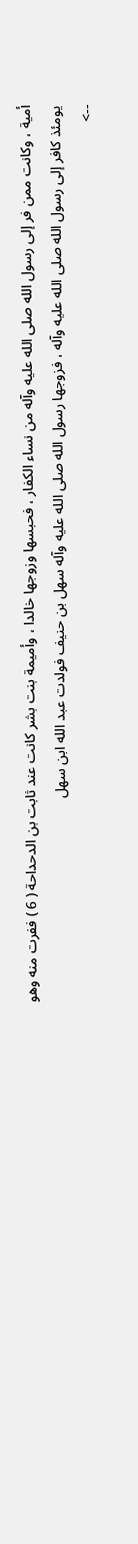أمية ، وكانت ممن فر إلى رسول الله صلى الله عليه وآله من نساء الكفار ، فحبسها وزوجها خالدا ، وأميمة بنت بشر كانت عند ثابت بن الدحداحة ( 6 ) ففرت منه وهو يومئذ كافر إلى رسول الله صلى الله عليه وآله ، فزوجها رسول الله صلى الله عليه وآله سهل بن حنيف فولدت عبد الله ابن سهل
-->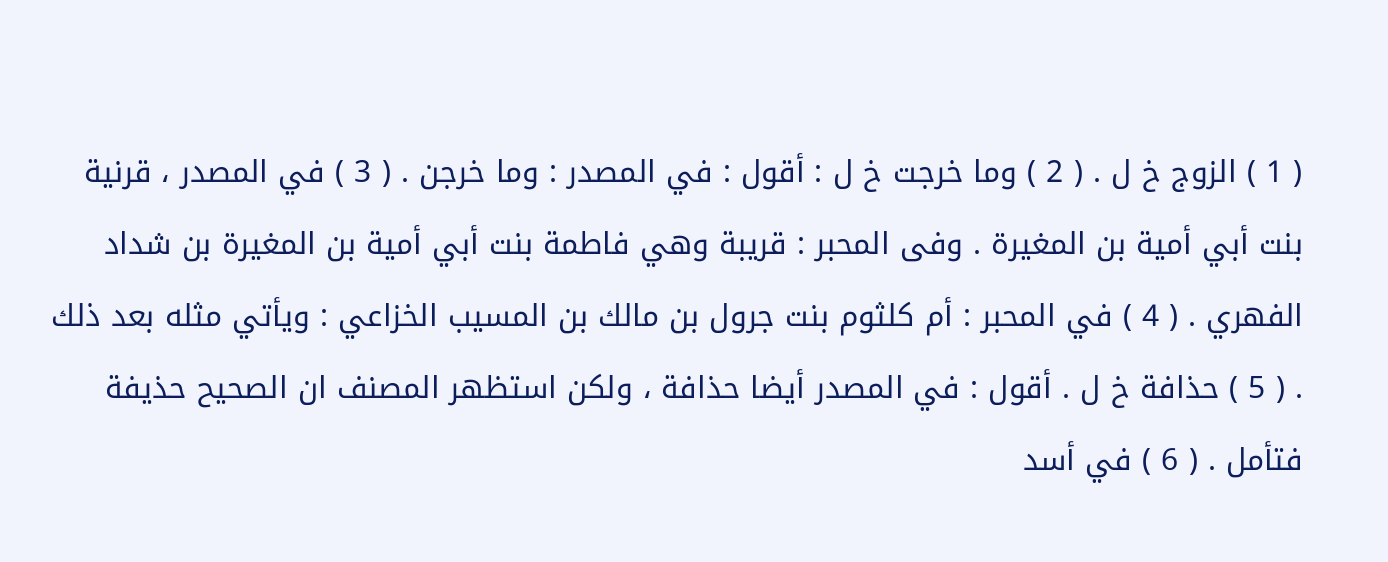( 1 ) الزوج خ ل . ( 2 ) وما خرجت خ ل : أقول : في المصدر : وما خرجن . ( 3 ) في المصدر ، قرنية بنت أبي أمية بن المغيرة . وفى المحبر : قريبة وهي فاطمة بنت أبي أمية بن المغيرة بن شداد الفهري . ( 4 ) في المحبر : أم كلثوم بنت جرول بن مالك بن المسيب الخزاعي : ويأتي مثله بعد ذلك . ( 5 ) حذافة خ ل . أقول : في المصدر أيضا حذافة ، ولكن استظهر المصنف ان الصحيح حذيفة فتأمل . ( 6 ) في أسد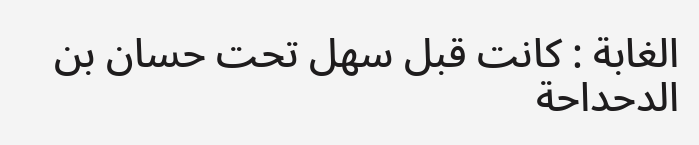الغابة : كانت قبل سهل تحت حسان بن الدحداحة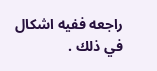راجعه ففيه اشكال في ذلك .